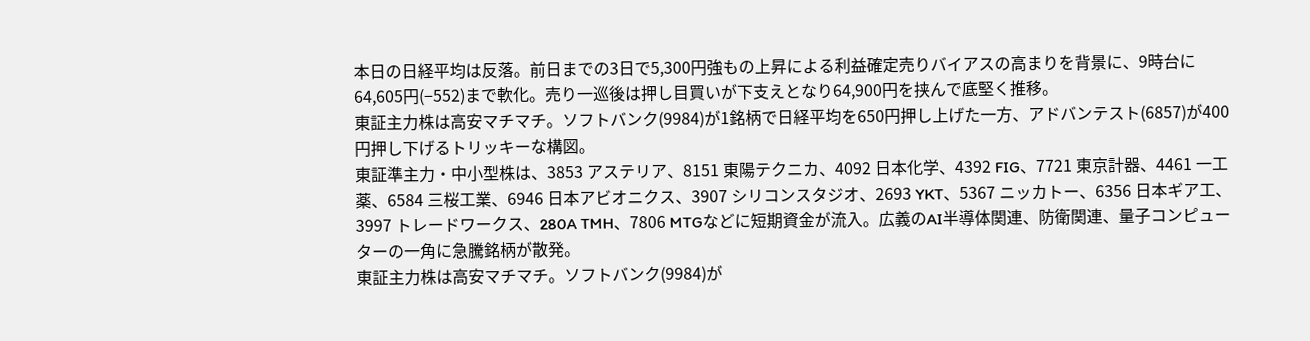本日の日経平均は反落。前日までの3日で5,300円強もの上昇による利益確定売りバイアスの高まりを背景に、9時台に64,605円(−552)まで軟化。売り一巡後は押し目買いが下支えとなり64,900円を挟んで底堅く推移。
東証主力株は高安マチマチ。ソフトバンク(9984)が1銘柄で日経平均を650円押し上げた一方、アドバンテスト(6857)が400円押し下げるトリッキーな構図。
東証準主力・中小型株は、3853 アステリア、8151 東陽テクニカ、4092 日本化学、4392 FIG、7721 東京計器、4461 一工薬、6584 三桜工業、6946 日本アビオニクス、3907 シリコンスタジオ、2693 YKT、5367 ニッカトー、6356 日本ギア工、3997 トレードワークス、280A TMH、7806 MTGなどに短期資金が流入。広義のAI半導体関連、防衛関連、量子コンピューターの一角に急騰銘柄が散発。
東証主力株は高安マチマチ。ソフトバンク(9984)が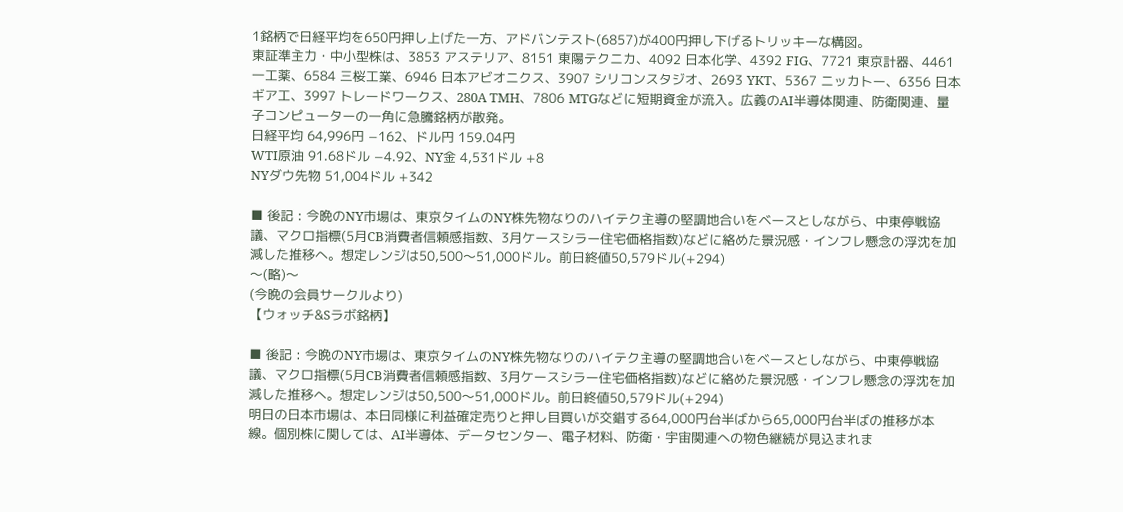1銘柄で日経平均を650円押し上げた一方、アドバンテスト(6857)が400円押し下げるトリッキーな構図。
東証準主力・中小型株は、3853 アステリア、8151 東陽テクニカ、4092 日本化学、4392 FIG、7721 東京計器、4461 一工薬、6584 三桜工業、6946 日本アビオニクス、3907 シリコンスタジオ、2693 YKT、5367 ニッカトー、6356 日本ギア工、3997 トレードワークス、280A TMH、7806 MTGなどに短期資金が流入。広義のAI半導体関連、防衛関連、量子コンピューターの一角に急騰銘柄が散発。
日経平均 64,996円 −162、ドル円 159.04円
WTI原油 91.68ドル −4.92、NY金 4,531ドル +8
NYダウ先物 51,004ドル +342

■ 後記 : 今晩のNY市場は、東京タイムのNY株先物なりのハイテク主導の堅調地合いをベースとしながら、中東停戦協議、マクロ指標(5月CB消費者信頼感指数、3月ケースシラー住宅価格指数)などに絡めた景況感・インフレ懸念の浮沈を加減した推移へ。想定レンジは50,500〜51,000ドル。前日終値50,579ドル(+294)
〜(略)〜
(今晩の会員サークルより)
【ウォッチ&Sラボ銘柄】

■ 後記 : 今晩のNY市場は、東京タイムのNY株先物なりのハイテク主導の堅調地合いをベースとしながら、中東停戦協議、マクロ指標(5月CB消費者信頼感指数、3月ケースシラー住宅価格指数)などに絡めた景況感・インフレ懸念の浮沈を加減した推移へ。想定レンジは50,500〜51,000ドル。前日終値50,579ドル(+294)
明日の日本市場は、本日同様に利益確定売りと押し目買いが交錯する64,000円台半ばから65,000円台半ばの推移が本線。個別株に関しては、AI半導体、データセンター、電子材料、防衛・宇宙関連への物色継続が見込まれま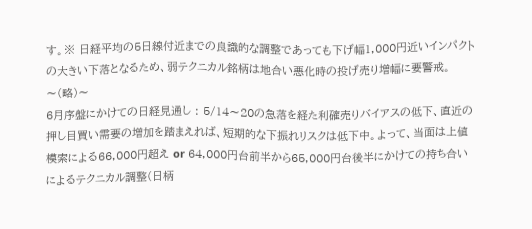す。※ 日経平均の5日線付近までの良識的な調整であっても下げ幅1,000円近いインパクトの大きい下落となるため、弱テクニカル銘柄は地合い悪化時の投げ売り増幅に要警戒。
〜(略)〜
6月序盤にかけての日経見通し : 5/14〜20の急落を経た利確売りバイアスの低下、直近の押し目買い需要の増加を踏まえれば、短期的な下振れリスクは低下中。よって、当面は上値模索による66,000円超え or 64,000円台前半から65,000円台後半にかけての持ち合いによるテクニカル調整(日柄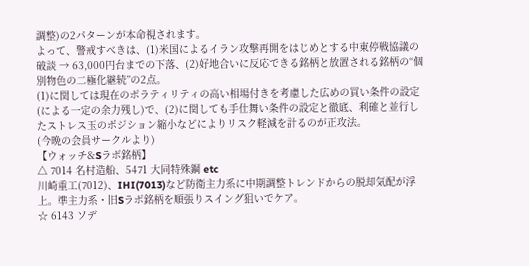調整)の2パターンが本命視されます。
よって、警戒すべきは、(1)米国によるイラン攻撃再開をはじめとする中東停戦協議の破談 → 63,000円台までの下落、(2)好地合いに反応できる銘柄と放置される銘柄の“個別物色の二極化継続”の2点。
(1)に関しては現在のボラティリティの高い相場付きを考慮した広めの買い条件の設定(による一定の余力残し)で、(2)に関しても手仕舞い条件の設定と徹底、利確と並行したストレス玉のポジション縮小などによりリスク軽減を計るのが正攻法。
(今晩の会員サークルより)
【ウォッチ&Sラボ銘柄】
△ 7014 名村造船、5471 大同特殊鋼 etc
川崎重工(7012)、IHI(7013)など防衛主力系に中期調整トレンドからの脱却気配が浮上。準主力系・旧Sラボ銘柄を順張りスイング狙いでケア。
☆ 6143 ソデ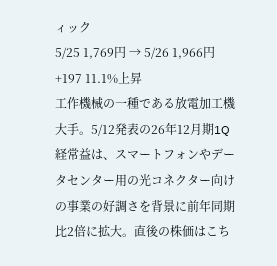ィック
5/25 1,769円 → 5/26 1,966円 +197 11.1%上昇
工作機械の一種である放電加工機大手。5/12発表の26年12月期1Q経常益は、スマートフォンやデータセンター用の光コネクター向けの事業の好調さを背景に前年同期比2倍に拡大。直後の株価はこち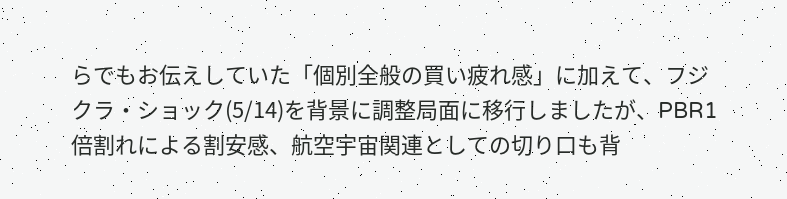らでもお伝えしていた「個別全般の買い疲れ感」に加えて、フジクラ・ショック(5/14)を背景に調整局面に移行しましたが、PBR1倍割れによる割安感、航空宇宙関連としての切り口も背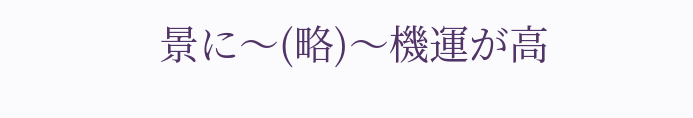景に〜(略)〜機運が高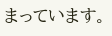まっています。